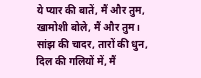ये प्यार की बातें, मैं और तुम,
खामोशी बोले, मैं और तुम।
सांझ की चादर, तारों की धुन,
दिल की गलियों में, मैं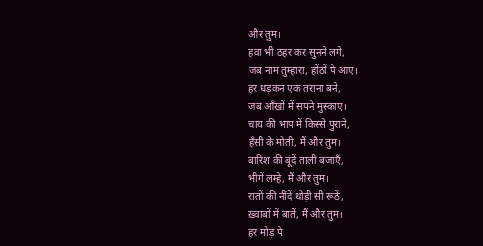और तुम।
हवा भी ठहर कर सुनने लगे,
जब नाम तुम्हारा, होंठों पे आए।
हर धड़कन एक तराना बने,
जब आँखों में सपने मुस्काए।
चाय की भाप में किस्से पुराने,
हँसी के मोती, मैं और तुम।
बारिश की बूंदें ताली बजाएँ,
भीगें लम्हे, मैं और तुम।
रातों की नींदें थोड़ी सी रूठें,
ख़्वाबों में बातें, मैं और तुम।
हर मोड़ पे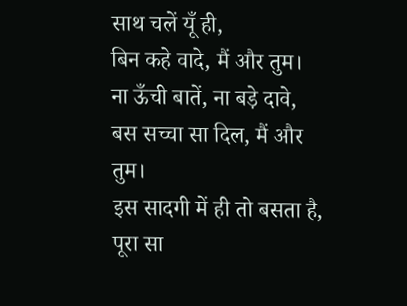साथ चलें यूँ ही,
बिन कहे वादे, मैं और तुम।
ना ऊँची बातें, ना बड़े दावे,
बस सच्चा सा दिल, मैं और तुम।
इस सादगी में ही तो बसता है,
पूरा सा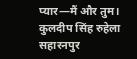प्यार—मैं और तुम।
कुलदीप सिंह रुहेला
सहारनपुर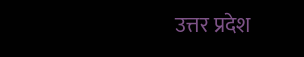उत्तर प्रदेश